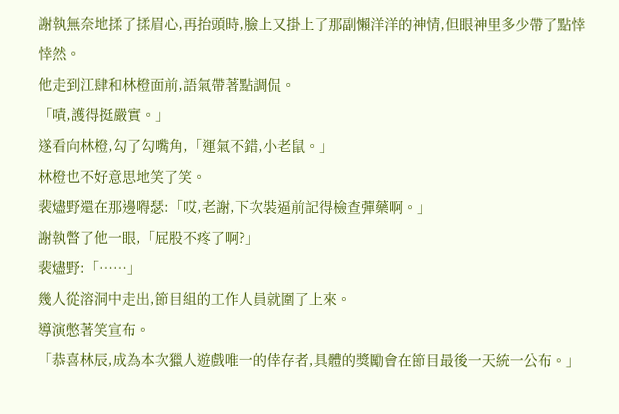謝執無奈地揉了揉眉心,再抬頭時,臉上又掛上了那副懶洋洋的神情,但眼神里多少帶了點悻悻然。
他走到江肆和林橙面前,語氣帶著點調侃。
「嘖,護得挺嚴實。」
遂看向林橙,勾了勾嘴角,「運氣不錯,小老鼠。」
林橙也不好意思地笑了笑。
裴燼野還在那邊嘚瑟:「哎,老謝,下次裝逼前記得檢查彈藥啊。」
謝執瞥了他一眼,「屁股不疼了啊?」
裴燼野:「……」
幾人從溶洞中走出,節目組的工作人員就圍了上來。
導演憋著笑宣布。
「恭喜林辰,成為本次獵人遊戲唯一的倖存者,具體的獎勵會在節目最後一天統一公布。」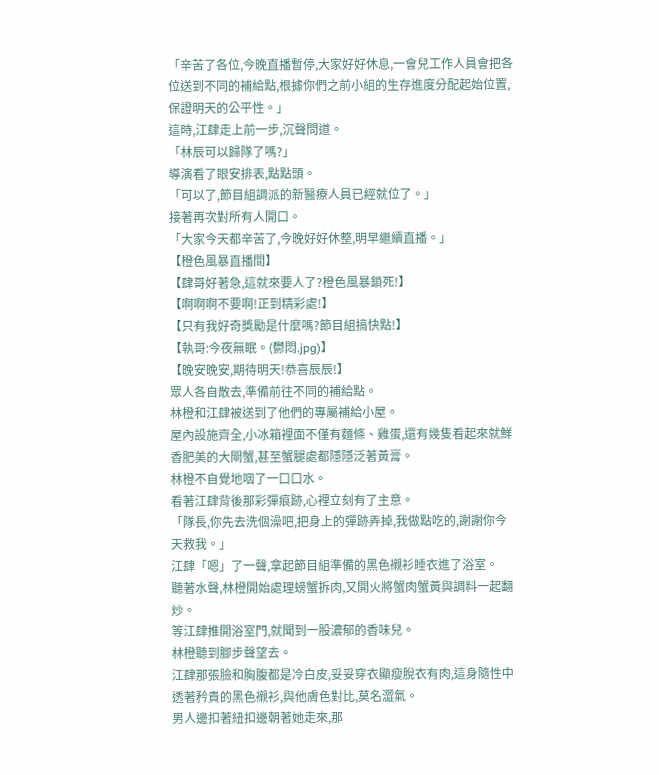「辛苦了各位,今晚直播暫停,大家好好休息,一會兒工作人員會把各位送到不同的補給點,根據你們之前小組的生存進度分配起始位置,保證明天的公平性。」
這時,江肆走上前一步,沉聲問道。
「林辰可以歸隊了嗎?」
導演看了眼安排表,點點頭。
「可以了,節目組調派的新醫療人員已經就位了。」
接著再次對所有人開口。
「大家今天都辛苦了,今晚好好休整,明早繼續直播。」
【橙色風暴直播間】
【肆哥好著急,這就來要人了?橙色風暴鎖死!】
【啊啊啊不要啊!正到精彩處!】
【只有我好奇獎勵是什麼嗎?節目組搞快點!】
【執哥:今夜無眠。(鬱悶.jpg)】
【晚安晚安,期待明天!恭喜辰辰!】
眾人各自散去,準備前往不同的補給點。
林橙和江肆被送到了他們的專屬補給小屋。
屋內設施齊全,小冰箱裡面不僅有麵條、雞蛋,還有幾隻看起來就鮮香肥美的大閘蟹,甚至蟹腿處都隱隱泛著黃膏。
林橙不自覺地咽了一口口水。
看著江肆背後那彩彈痕跡,心裡立刻有了主意。
「隊長,你先去洗個澡吧,把身上的彈跡弄掉,我做點吃的,謝謝你今天救我。」
江肆「嗯」了一聲,拿起節目組準備的黑色襯衫睡衣進了浴室。
聽著水聲,林橙開始處理螃蟹拆肉,又開火將蟹肉蟹黃與調料一起翻炒。
等江肆推開浴室門,就聞到一股濃郁的香味兒。
林橙聽到腳步聲望去。
江肆那張臉和胸腹都是冷白皮,妥妥穿衣顯瘦脫衣有肉,這身隨性中透著矜貴的黑色襯衫,與他膚色對比,莫名澀氣。
男人邊扣著紐扣邊朝著她走來,那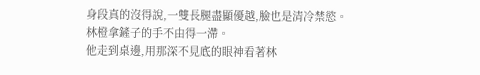身段真的沒得說,一雙長腿盡顯優越,臉也是清冷禁慾。
林橙拿鏟子的手不由得一滯。
他走到桌邊,用那深不見底的眼神看著林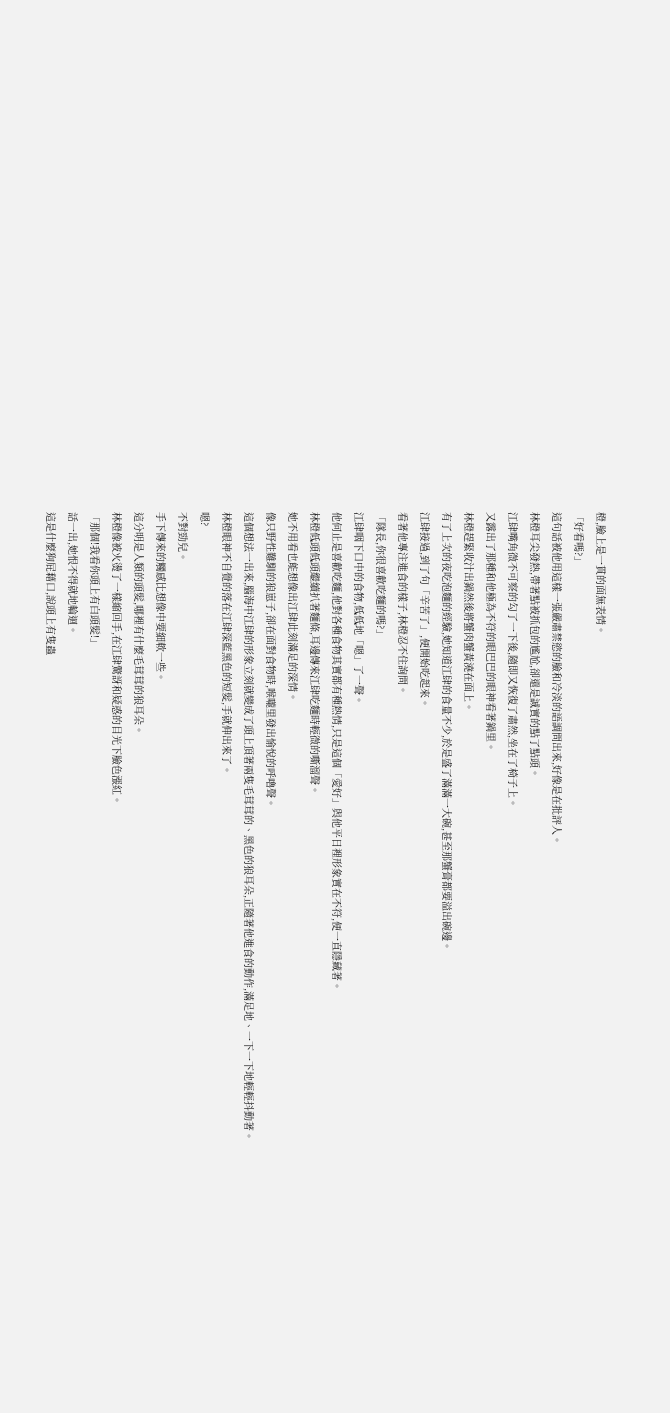橙,臉上是一貫的面無表情。
「好看嗎?」
這句話被他用這樣一張嚴肅禁慾的臉和冷淡的語調問出來,好像是在批評人。
林橙耳尖發熱,帶著點被抓包的尷尬,卻還是誠實的點了點頭。
江肆嘴角微不可察的勾了一下後,隨即又恢復了肅然,坐在了椅子上。
又露出了那種和他極為不符的眼巴巴的眼神看著鍋里。
林橙趕緊收汁出鍋然後將蟹肉蟹黃澆在面上。
有了上次的夜吃泡麵的經驗,她知道江肆的食量不少,於是盛了滿滿一大碗,甚至那蟹膏都要溢出碗邊。
江肆接過,到了句「辛苦了」,便開始吃起來。
看著他專注進食的樣子,林橙忍不住詢問。
「隊長,你很喜歡吃麵的嗎?」
江肆咽下口中的食物,低低地「嗯」了一聲。
他何止是喜歡吃麵,他對各種食物其實都有種熱情,只是這個「愛好」與他平日裡形象實在不符,便一直隱藏著。
林橙低頭低頭繼續扒著麵條,耳邊傳來江肆吃麵時輕微的嘶溜聲。
她不用看也能想像出江肆此刻滿足的深情。
像只野性難馴的狼崽子,卻在面對食物時,喉嚨里發出愉悅的呼嚕聲。
這個想法一出來,腦海中江肆的形象立刻就變成了頭上頂著兩隻毛茸茸的、黑色的狼耳朵,正隨著他進食的動作,滿足地、一下一下地輕輕抖動著。
林橙眼神不自覺的落在江肆深藍黑色的短髮,手就伸出來了。
嗯?
不對勁兒。
手下傳來的觸感比想像中要細軟一些。
這分明是人類的頭髮,哪裡有什麼毛茸茸的狼耳朵。
林橙像被火燙了一樣縮回手,在江肆驚訝和疑惑的目光下臉色漲紅。
「那個!我看你頭上有白頭髮!」
話一出,她恨不得就地輪迴。
這是什麼狗屁藉口,說頭上有隻蟲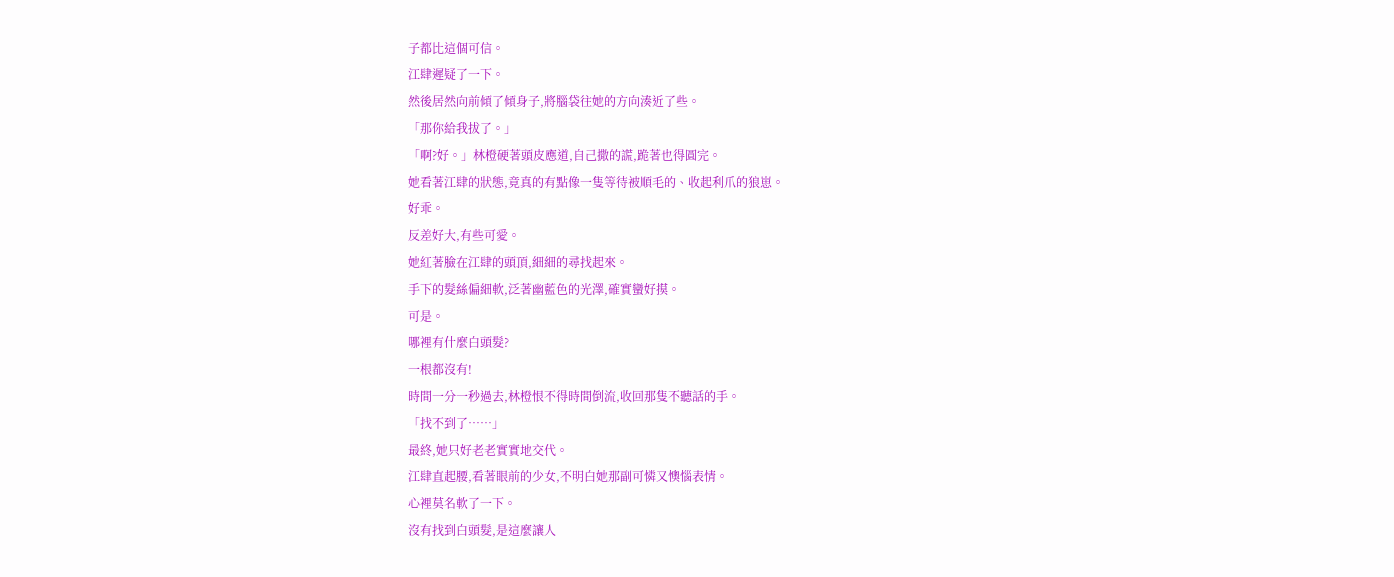子都比這個可信。
江肆遲疑了一下。
然後居然向前傾了傾身子,將腦袋往她的方向湊近了些。
「那你給我拔了。」
「啊?好。」林橙硬著頭皮應道,自己撒的謊,跪著也得圓完。
她看著江肆的狀態,竟真的有點像一隻等待被順毛的、收起利爪的狼崽。
好乖。
反差好大,有些可愛。
她紅著臉在江肆的頭頂,細細的尋找起來。
手下的髮絲偏細軟,泛著幽藍色的光澤,確實蠻好摸。
可是。
哪裡有什麼白頭髮?
一根都沒有!
時間一分一秒過去,林橙恨不得時間倒流,收回那隻不聽話的手。
「找不到了……」
最終,她只好老老實實地交代。
江肆直起腰,看著眼前的少女,不明白她那副可憐又懊惱表情。
心裡莫名軟了一下。
沒有找到白頭髮,是這麼讓人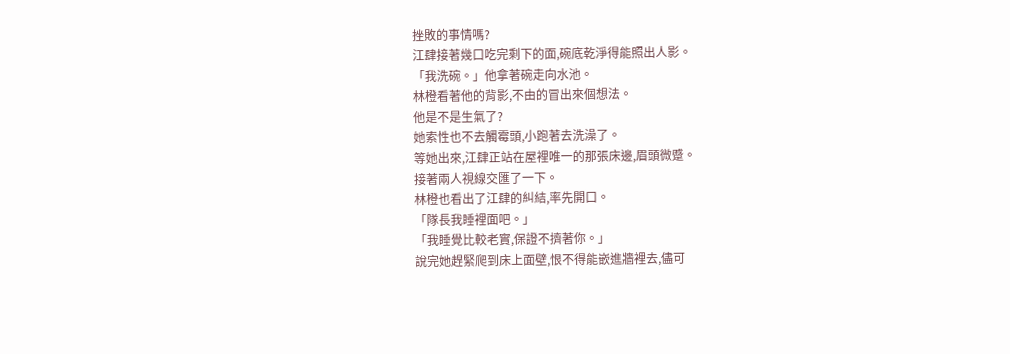挫敗的事情嗎?
江肆接著幾口吃完剩下的面,碗底乾淨得能照出人影。
「我洗碗。」他拿著碗走向水池。
林橙看著他的背影,不由的冒出來個想法。
他是不是生氣了?
她索性也不去觸霉頭,小跑著去洗澡了。
等她出來,江肆正站在屋裡唯一的那張床邊,眉頭微蹙。
接著兩人視線交匯了一下。
林橙也看出了江肆的糾結,率先開口。
「隊長我睡裡面吧。」
「我睡覺比較老實,保證不擠著你。」
說完她趕緊爬到床上面壁,恨不得能嵌進牆裡去,儘可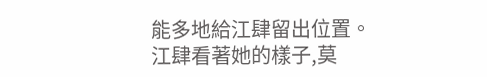能多地給江肆留出位置。
江肆看著她的樣子,莫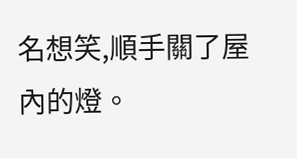名想笑,順手關了屋內的燈。